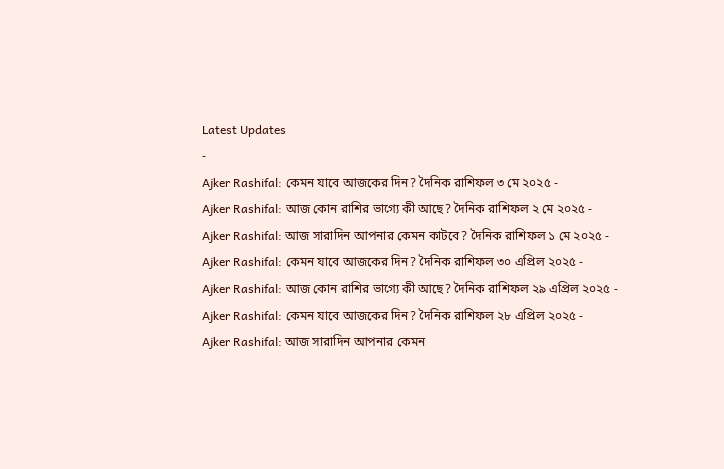Latest Updates
-
Ajker Rashifal: কেমন যাবে আজকের দিন? দৈনিক রাশিফল ৩ মে ২০২৫ -
Ajker Rashifal: আজ কোন রাশির ভাগ্যে কী আছে? দৈনিক রাশিফল ২ মে ২০২৫ -
Ajker Rashifal: আজ সারাদিন আপনার কেমন কাটবে? দৈনিক রাশিফল ১ মে ২০২৫ -
Ajker Rashifal: কেমন যাবে আজকের দিন? দৈনিক রাশিফল ৩০ এপ্রিল ২০২৫ -
Ajker Rashifal: আজ কোন রাশির ভাগ্যে কী আছে? দৈনিক রাশিফল ২৯ এপ্রিল ২০২৫ -
Ajker Rashifal: কেমন যাবে আজকের দিন? দৈনিক রাশিফল ২৮ এপ্রিল ২০২৫ -
Ajker Rashifal: আজ সারাদিন আপনার কেমন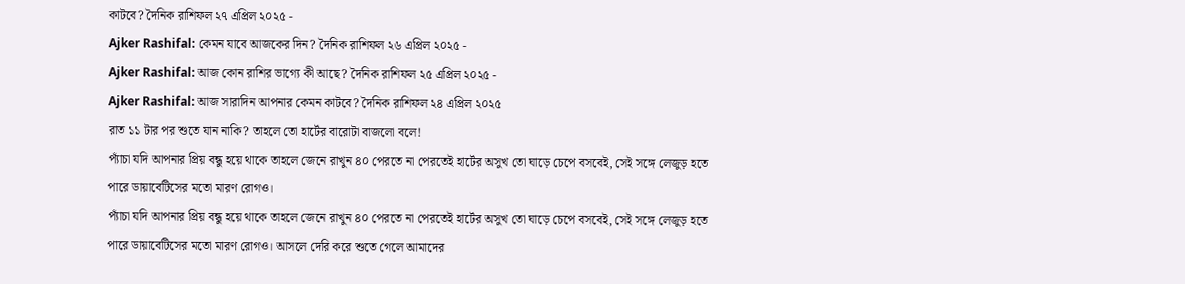কাটবে? দৈনিক রাশিফল ২৭ এপ্রিল ২০২৫ -
Ajker Rashifal: কেমন যাবে আজকের দিন? দৈনিক রাশিফল ২৬ এপ্রিল ২০২৫ -
Ajker Rashifal: আজ কোন রাশির ভাগ্যে কী আছে? দৈনিক রাশিফল ২৫ এপ্রিল ২০২৫ -
Ajker Rashifal: আজ সারাদিন আপনার কেমন কাটবে? দৈনিক রাশিফল ২৪ এপ্রিল ২০২৫
রাত ১১ টার পর শুতে যান নাকি? তাহলে তো হার্টের বারোটা বাজলো বলে!
প্যাঁচা যদি আপনার প্রিয় বন্ধু হয়ে থাকে তাহলে জেনে রাখুন ৪০ পেরতে না পেরতেই হার্টের অসুখ তো ঘাড়ে চেপে বসবেই, সেই সঙ্গে লেজুড় হতে পারে ডায়াবেটিসের মতো মারণ রোগও।
প্যাঁচা যদি আপনার প্রিয় বন্ধু হয়ে থাকে তাহলে জেনে রাখুন ৪০ পেরতে না পেরতেই হার্টের অসুখ তো ঘাড়ে চেপে বসবেই, সেই সঙ্গে লেজুড় হতে পারে ডায়াবেটিসের মতো মারণ রোগও। আসলে দেরি করে শুতে গেলে আমাদের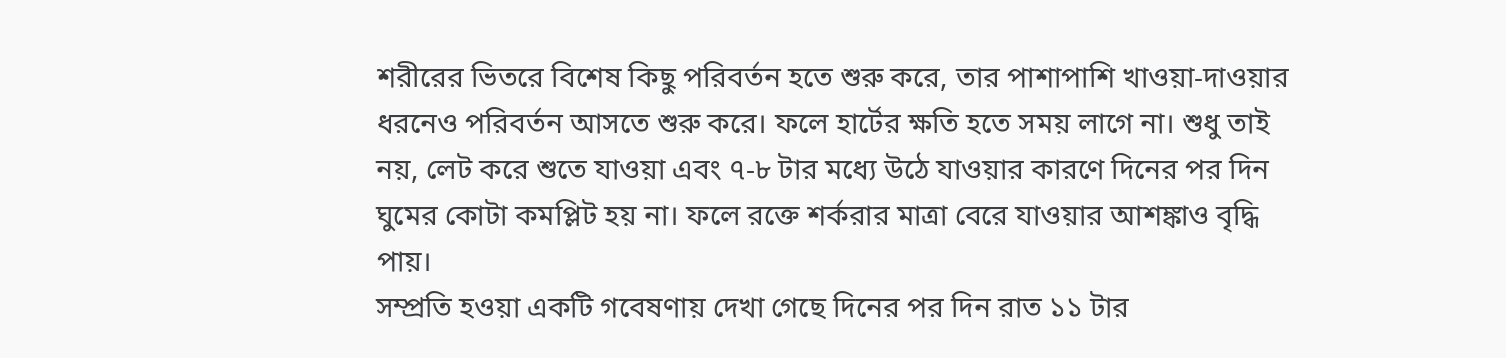শরীরের ভিতরে বিশেষ কিছু পরিবর্তন হতে শুরু করে, তার পাশাপাশি খাওয়া-দাওয়ার ধরনেও পরিবর্তন আসতে শুরু করে। ফলে হার্টের ক্ষতি হতে সময় লাগে না। শুধু তাই নয়, লেট করে শুতে যাওয়া এবং ৭-৮ টার মধ্যে উঠে যাওয়ার কারণে দিনের পর দিন ঘুমের কোটা কমপ্লিট হয় না। ফলে রক্তে শর্করার মাত্রা বেরে যাওয়ার আশঙ্কাও বৃদ্ধি পায়।
সম্প্রতি হওয়া একটি গবেষণায় দেখা গেছে দিনের পর দিন রাত ১১ টার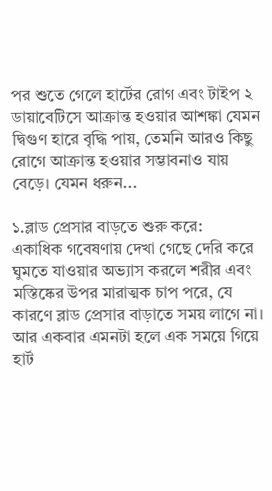পর শুতে গেলে হার্টের রোগ এবং টাইপ ২ ডায়াবেটিসে আক্রান্ত হওয়ার আশঙ্কা যেমন দ্বিগুণ হারে বৃদ্ধি পায়, তেমনি আরও কিছু রোগে আক্রান্ত হওয়ার সম্ভাবনাও যায় বেড়ে। যেমন ধরুন...

১.ব্লাড প্রেসার বাড়তে শুরু করে:
একাধিক গবেষণায় দেখা গেছে দেরি করে ঘুমতে যাওয়ার অভ্যাস করলে শরীর এবং মস্তিষ্কের উপর মারাত্মক চাপ পরে, যে কারণে ব্লাড প্রেসার বাড়াতে সময় লাগে না। আর একবার এমনটা হলে এক সময়ে গিয়ে হার্ট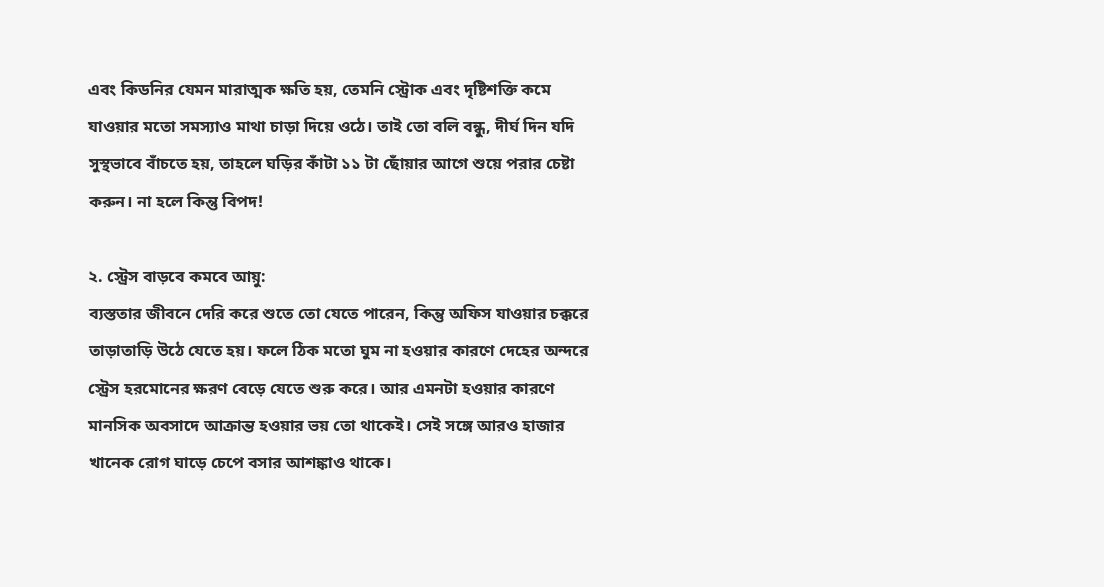এবং কিডনির যেমন মারাত্মক ক্ষতি হয়, তেমনি স্ট্রোক এবং দৃষ্টিশক্তি কমে যাওয়ার মতো সমস্যাও মাথা চাড়া দিয়ে ওঠে। তাই তো বলি বন্ধু, দীর্ঘ দিন যদি সুস্থভাবে বাঁচতে হয়, তাহলে ঘড়ির কাঁটা ১১ টা ছোঁয়ার আগে শুয়ে পরার চেষ্টা করুন। না হলে কিন্তু বিপদ!

২. স্ট্রেস বাড়বে কমবে আয়ু:
ব্যস্ততার জীবনে দেরি করে শুতে তো যেতে পারেন, কিন্তু অফিস যাওয়ার চক্করে তাড়াতাড়ি উঠে যেতে হয়। ফলে ঠিক মতো ঘুম না হওয়ার কারণে দেহের অন্দরে স্ট্রেস হরমোনের ক্ষরণ বেড়ে যেতে শুরু করে। আর এমনটা হওয়ার কারণে মানসিক অবসাদে আক্রান্ত হওয়ার ভয় তো থাকেই। সেই সঙ্গে আরও হাজার খানেক রোগ ঘাড়ে চেপে বসার আশঙ্কাও থাকে।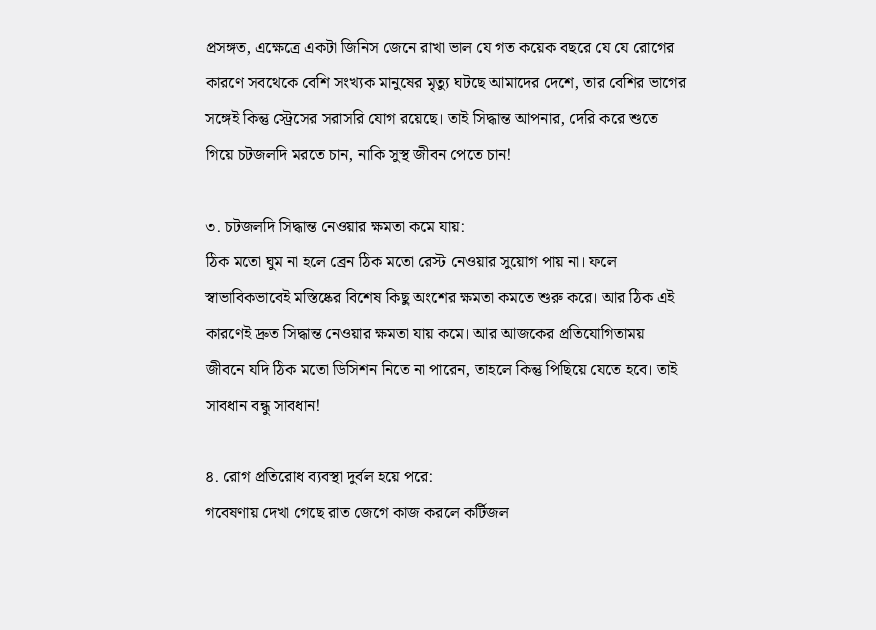প্রসঙ্গত, এক্ষেত্রে একটা জিনিস জেনে রাখা ভাল যে গত কয়েক বছরে যে যে রোগের কারণে সবথেকে বেশি সংখ্যক মানুষের মৃত্যু ঘটছে আমাদের দেশে, তার বেশির ভাগের সঙ্গেই কিন্তু স্ট্রেসের সরাসরি যোগ রয়েছে। তাই সিদ্ধান্ত আপনার, দেরি করে শুতে গিয়ে চটজলদি মরতে চান, নাকি সুস্থ জীবন পেতে চান!

৩. চটজলদি সিদ্ধান্ত নেওয়ার ক্ষমতা কমে যায়:
ঠিক মতো ঘুম না হলে ব্রেন ঠিক মতো রেস্ট নেওয়ার সুয়োগ পায় না। ফলে স্বাভাবিকভাবেই মস্তিষ্কের বিশেষ কিছু অংশের ক্ষমতা কমতে শুরু করে। আর ঠিক এই কারণেই দ্রুত সিদ্ধান্ত নেওয়ার ক্ষমতা যায় কমে। আর আজকের প্রতিযোগিতাময় জীবনে যদি ঠিক মতো ডিসিশন নিতে না পারেন, তাহলে কিন্তু পিছিয়ে যেতে হবে। তাই সাবধান বন্ধু সাবধান!

৪. রোগ প্রতিরোধ ব্যবস্থা দুর্বল হয়ে পরে:
গবেষণায় দেখা গেছে রাত জেগে কাজ করলে কর্টিজল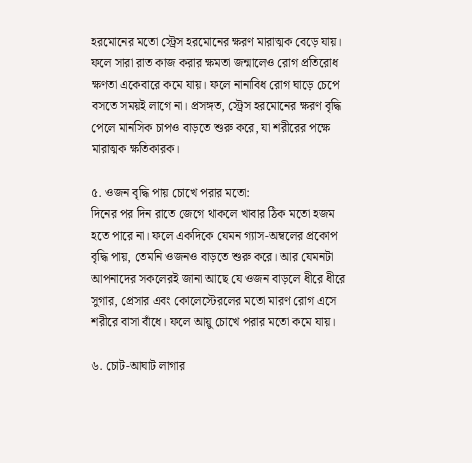হরমোনের মতো স্ট্রেস হরমোনের ক্ষরণ মারাত্মক বেড়ে যায়। ফলে সারা রাত কাজ করার ক্ষমতা জন্মালেও রোগ প্রতিরোধ ক্ষণতা একেবারে কমে যায়। ফলে নানাবিধ রোগ ঘাড়ে চেপে বসতে সময়ই লাগে না। প্রসঙ্গত, স্ট্রেস হরমোনের ক্ষরণ বৃদ্ধি পেলে মানসিক চাপও বাড়তে শুরু করে, যা শরীরের পক্ষে মারাত্মক ক্ষতিকারক।

৫. ওজন বৃদ্ধি পায় চোখে পরার মতো:
দিনের পর দিন রাতে জেগে থাকলে খাবার ঠিক মতো হজম হতে পারে না। ফলে একদিকে যেমন গ্যাস-অম্বলের প্রকোপ বৃদ্ধি পায়, তেমনি ওজনও বাড়তে শুরু করে। আর যেমনটা আপনাদের সকলেরই জানা আছে যে ওজন বাড়লে ধীরে ধীরে সুগার, প্রেসার এবং কোলেস্টেরলের মতো মারণ রোগ এসে শরীরে বাসা বাঁধে। ফলে আয়ু চোখে পরার মতো কমে যায়।

৬. চোট-আঘাট লাগার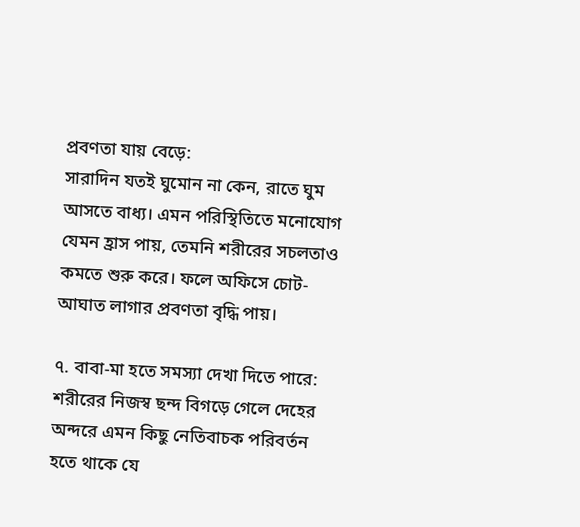প্রবণতা যায় বেড়ে:
সারাদিন যতই ঘুমোন না কেন, রাতে ঘুম আসতে বাধ্য। এমন পরিস্থিতিতে মনোযোগ যেমন হ্রাস পায়, তেমনি শরীরের সচলতাও কমতে শুরু করে। ফলে অফিসে চোট-আঘাত লাগার প্রবণতা বৃদ্ধি পায়।

৭. বাবা-মা হতে সমস্যা দেখা দিতে পারে:
শরীরের নিজস্ব ছন্দ বিগড়ে গেলে দেহের অন্দরে এমন কিছু নেতিবাচক পরিবর্তন হতে থাকে যে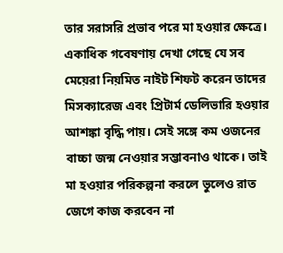তার সরাসরি প্রভাব পরে মা হওয়ার ক্ষেত্রে। একাধিক গবেষণায় দেখা গেছে যে সব মেয়েরা নিয়মিত নাইট শিফট করেন তাদের মিসক্যারেজ এবং প্রিটার্ম ডেলিভারি হওয়ার আশঙ্কা বৃদ্ধি পায়। সেই সঙ্গে কম ওজনের বাচ্চা জন্ম নেওয়ার সম্ভাবনাও থাকে। তাই মা হওয়ার পরিকল্পনা করলে ভুলেও রাত জেগে কাজ করবেন না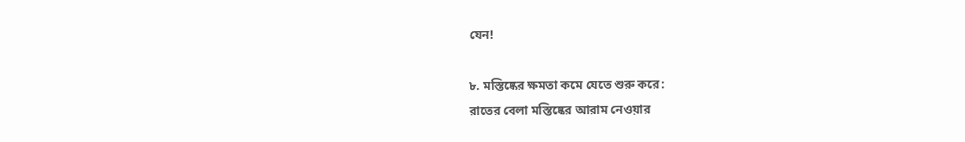যেন!

৮. মস্তিষ্কের ক্ষমতা কমে যেতে শুরু করে:
রাতের বেলা মস্তিষ্কের আরাম নেওয়ার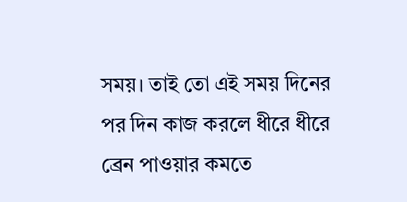সময়। তাই তো এই সময় দিনের পর দিন কাজ করলে ধীরে ধীরে ব্রেন পাওয়ার কমতে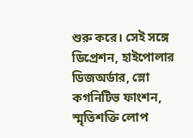শুরু করে। সেই সঙ্গে ডিপ্রেশন, হাইপোলার ডিজঅর্ডার, স্লো কগনিটিভ ফাংশন, স্মৃতিশক্তি লোপ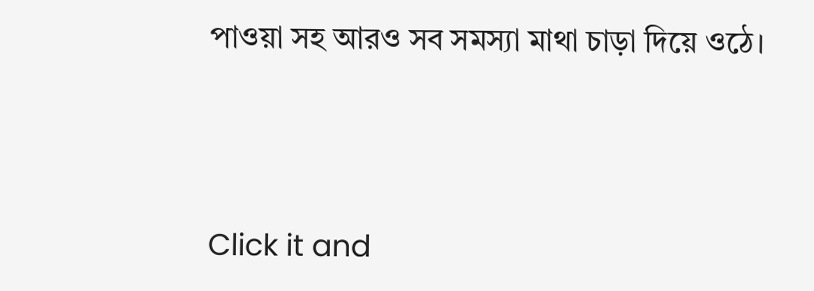পাওয়া সহ আরও সব সমস্যা মাথা চাড়া দিয়ে ওঠে।



Click it and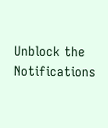Unblock the Notifications